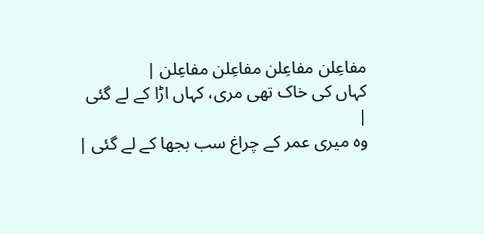مفاعِلن مفاعِلن مفاعِلن مفاعِلن |
کہاں کی خاک تھی مری، کہاں اڑا کے لے گئی |
وہ میری عمر کے چراغ سب بجھا کے لے گئی |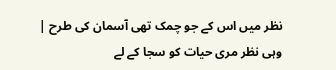نظر میں اس کے جو چمک تھی آسمان کی طرح |
وہی نظر مری حیات کو سجا کے لے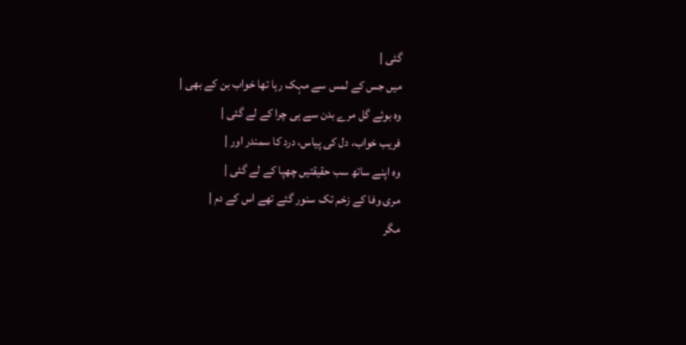گئی |
میں جس کے لمس سے مہک رہا تھا خواب بن کے بھی |
وہ بوئے گل مرے بدن سے ہی چرا کے لے گئی |
فریب خواب، دل کی پیاس، درد کا سمندر اور |
وہ اپنے ساتھ سب حقیقتیں چھپا کے لے گئی |
مری وفا کے زخم تک سنور گئے تھے اس کے دم |
مگر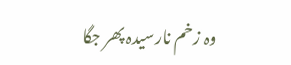وہ زخم نارسیدہ پھر جگا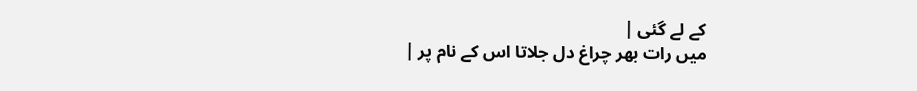کے لے گئی |
میں رات بھر چراغ دل جلاتا اس کے نام پر |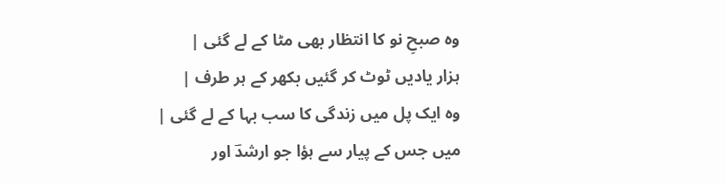وہ صبحِ نو کا انتظار بھی مٹا کے لے گئی |
ہزار یادیں ٹوٹ کر گئیں بکھر کے ہر طرف |
وہ ایک پل میں زندگی کا سب بہا کے لے گئی |
میں جس کے پیار سے ہؤا جو ارشدؔ اور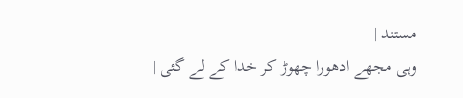مستند |
وہی مجھے ادھورا چھوڑ کر خدا کے لے گئی |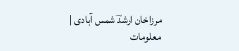مرزاخان ارشدؔ شمس آبادی |
معلومات